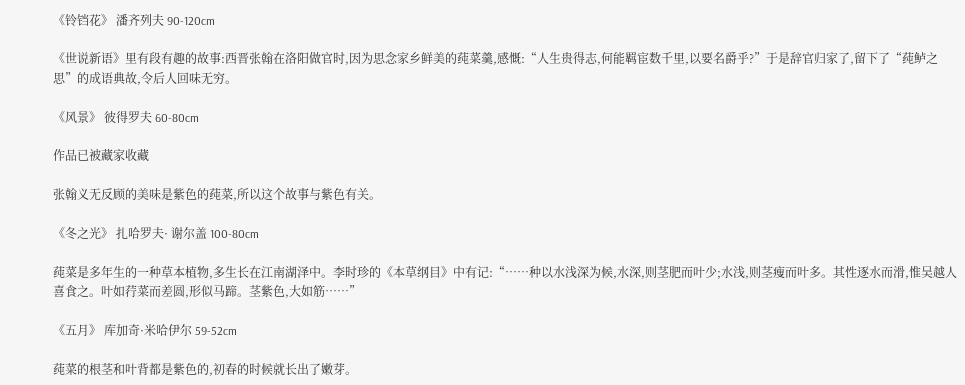《铃铛花》 潘齐列夫 90-120cm

《世说新语》里有段有趣的故事:西晋张翰在洛阳做官时,因为思念家乡鲜美的莼菜羹,感慨:“人生贵得志,何能羁宦数千里,以要名爵乎?”于是辞官归家了,留下了“莼鲈之思”的成语典故,令后人回味无穷。

《风景》 彼得罗夫 60-80cm

作品已被藏家收藏

张翰义无反顾的美味是紫色的莼菜,所以这个故事与紫色有关。

《冬之光》 扎哈罗夫· 谢尔盖 100-80cm

莼菜是多年生的一种草本植物,多生长在江南湖泽中。李时珍的《本草纲目》中有记:“……种以水浅深为候,水深,则茎肥而叶少;水浅,则茎瘦而叶多。其性逐水而滑,惟吴越人喜食之。叶如荇菜而差圆,形似马蹄。茎紫色,大如筋……”

《五月》 库加奇·米哈伊尔 59-52cm

莼菜的根茎和叶背都是紫色的,初春的时候就长出了嫩芽。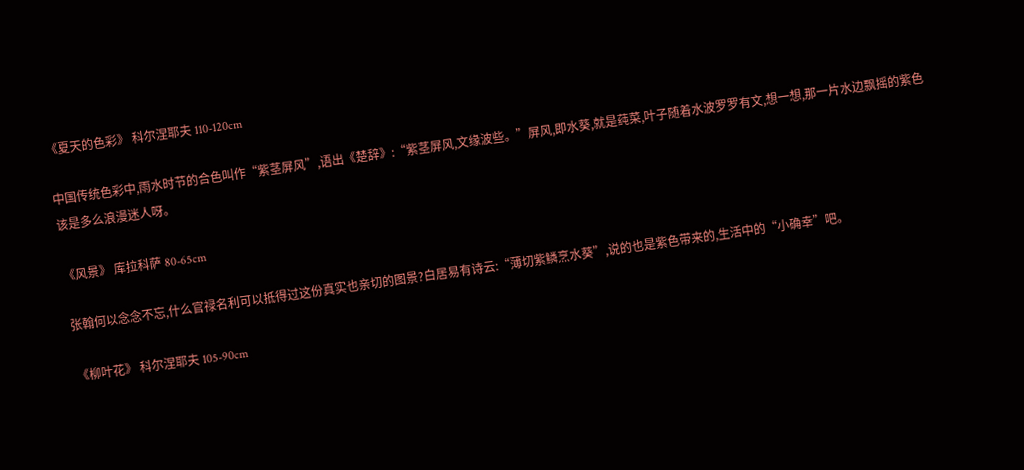《夏天的色彩》 科尔涅耶夫 110-120cm

中国传统色彩中,雨水时节的合色叫作“紫茎屏风”,语出《楚辞》:“紫茎屏风,文缘波些。”屏风,即水葵,就是莼菜,叶子随着水波罗罗有文,想一想,那一片水边飘摇的紫色该是多么浪漫迷人呀。

《风景》 库拉科萨 80-65cm

张翰何以念念不忘,什么官禄名利可以抵得过这份真实也亲切的图景?白居易有诗云:“薄切紫鳞烹水葵”,说的也是紫色带来的,生活中的“小确幸”吧。

《柳叶花》 科尔涅耶夫 105-90cm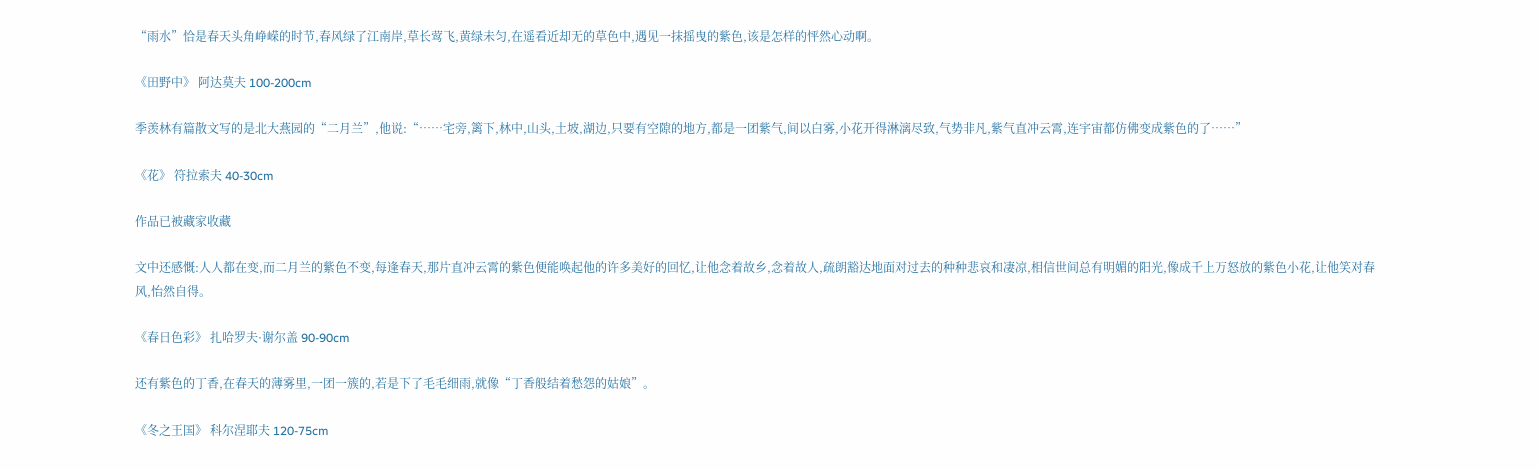“雨水”恰是春天头角峥嵘的时节,春风绿了江南岸,草长莺飞,黄绿未匀,在遥看近却无的草色中,遇见一抹摇曳的紫色,该是怎样的怦然心动啊。

《田野中》 阿达莫夫 100-200cm

季羡林有篇散文写的是北大燕园的“二月兰”,他说:“……宅旁,篱下,林中,山头,土坡,湖边,只要有空隙的地方,都是一团紫气,间以白雾,小花开得淋漓尽致,气势非凡,紫气直冲云霄,连宇宙都仿佛变成紫色的了……”

《花》 符拉索夫 40-30cm

作品已被藏家收藏

文中还感慨:人人都在变,而二月兰的紫色不变,每逢春天,那片直冲云霄的紫色便能唤起他的许多美好的回忆,让他念着故乡,念着故人,疏朗豁达地面对过去的种种悲哀和凄凉,相信世间总有明媚的阳光,像成千上万怒放的紫色小花,让他笑对春风,怡然自得。

《春日色彩》 扎哈罗夫·谢尔盖 90-90cm

还有紫色的丁香,在春天的薄雾里,一团一簇的,若是下了毛毛细雨,就像“丁香般结着愁怨的姑娘”。

《冬之王国》 科尔涅耶夫 120-75cm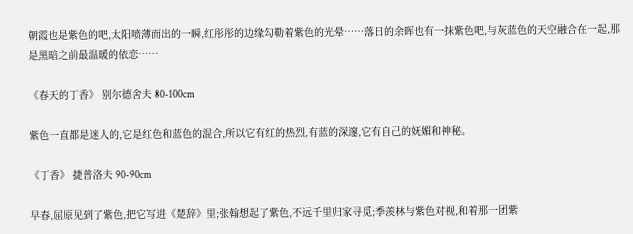朝霞也是紫色的吧,太阳喷薄而出的一瞬,红彤彤的边缘勾勒着紫色的光晕……落日的余晖也有一抹紫色吧,与灰蓝色的天空融合在一起,那是黑暗之前最温暖的依恋……

《春天的丁香》 别尔德舍夫 80-100cm

紫色一直都是迷人的,它是红色和蓝色的混合,所以它有红的热烈,有蓝的深邃,它有自己的妩媚和神秘。

《丁香》 捷普洛夫 90-90cm

早春,屈原见到了紫色,把它写进《楚辞》里;张翰想起了紫色,不远千里归家寻觅;季羡林与紫色对视,和着那一团紫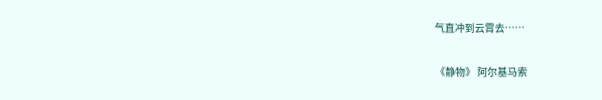气直冲到云霄去……

《静物》 阿尔基马索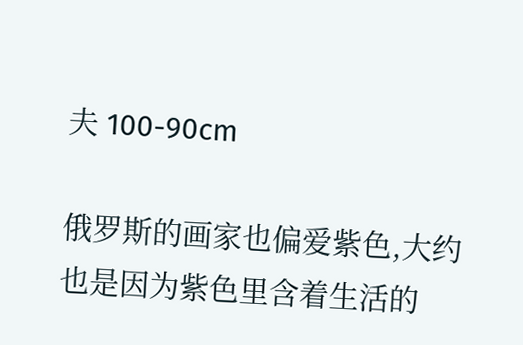夫 100-90cm

俄罗斯的画家也偏爱紫色,大约也是因为紫色里含着生活的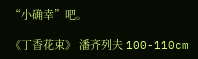“小确幸”吧。

《丁香花束》 潘齐列夫 100-110cm